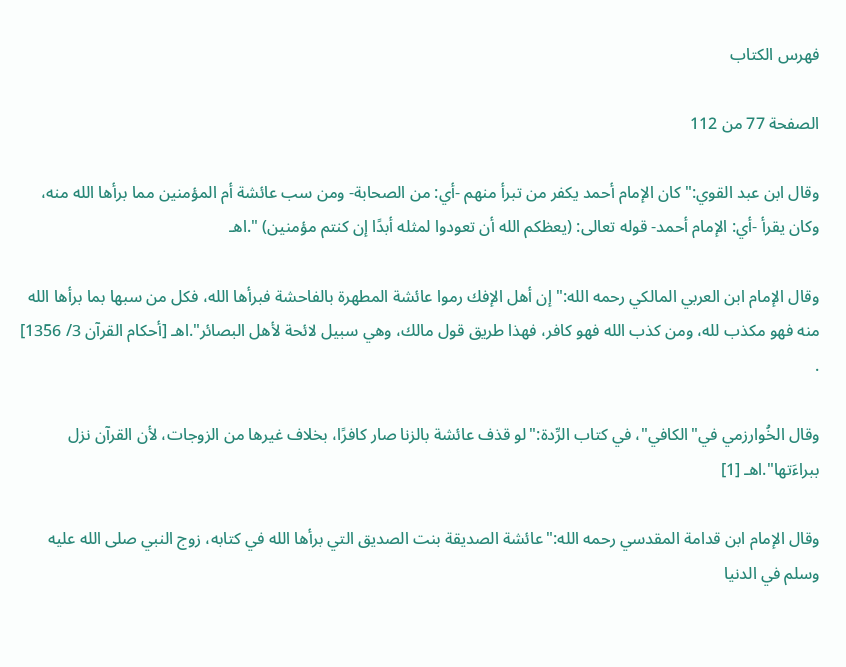فهرس الكتاب

الصفحة 77 من 112

وقال ابن عبد القوي:"كان الإمام أحمد يكفر من تبرأ منهم -أي: من الصحابة- ومن سب عائشة أم المؤمنين مما برأها الله منه، وكان يقرأ -أي: الإمام أحمد- قوله تعالى: (يعظكم الله أن تعودوا لمثله أبدًا إن كنتم مؤمنين) ".اهـ

وقال الإمام ابن العربي المالكي رحمه الله:"إن أهل الإفك رموا عائشة المطهرة بالفاحشة فبرأها الله، فكل من سبها بما برأها الله منه فهو مكذب لله، ومن كذب الله فهو كافر، فهذا طريق قول مالك، وهي سبيل لائحة لأهل البصائر".اهـ [أحكام القرآن 3/ 1356] .

وقال الخُوارزمي في"الكافي"، في كتاب الرِّدة:"لو قذف عائشة بالزنا صار كافرًا، بخلاف غيرها من الزوجات، لأن القرآن نزل ببراءَتها".اهـ [1]

وقال الإمام ابن قدامة المقدسي رحمه الله:"عائشة الصديقة بنت الصديق التي برأها الله في كتابه، زوج النبي صلى الله عليه وسلم في الدنيا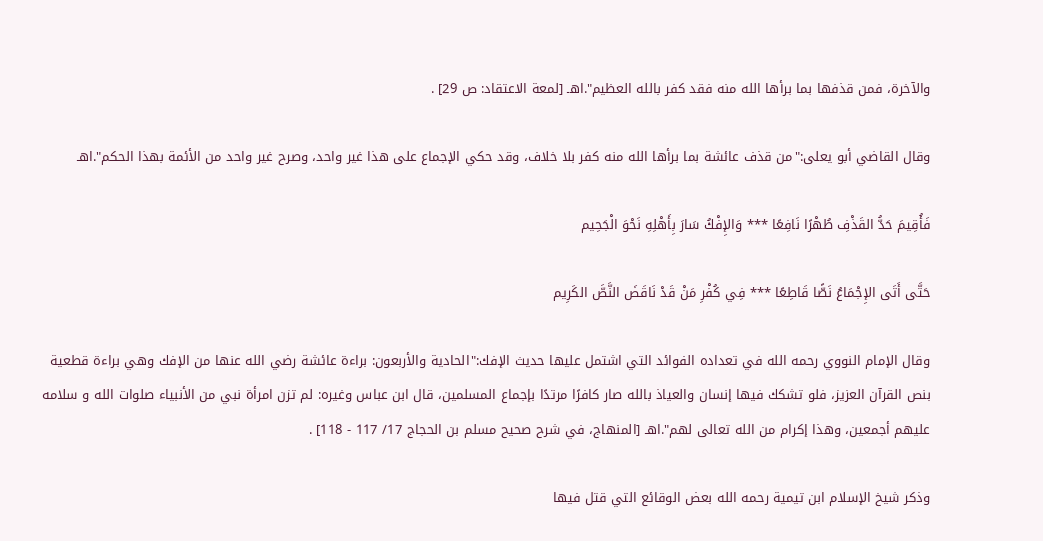والآخرة، فمن قذفها بما برأها الله منه فقد كفر بالله العظيم".اهـ [لمعة الاعتقاد: ص 29] .

وقال القاضي أبو يعلى:"من قذف عائشة بما برأها الله منه كفر بلا خلاف، وقد حكي الإجماع على هذا غير واحد، وصرح غير واحد من الأئمة بهذا الحكم".اهـ

فَأُقِيمَ حَدُّ القَذْفِ طُهْرًا نَافِعًا *** وَالإِفْكُ سَارَ بِأَهْلِهِ نَحْوَ الْجَحِيم

حَتَّى أَتَى الإِجْمَاعُ نَصًّا قَاطِعًا *** فِي كُفْرِ مَنْ قَدْ نَاقَضَ النَّصَّ الكَرِيم

وقال الإمام النووي رحمه الله في تعداده الفوائد التي اشتمل عليها حديث الإفك:"الحادية والأربعون: براءة عائشة رضي الله عنها من الإفك وهي براءة قطعية بنص القرآن العزيز، فلو تشكك فيها إنسان والعياذ بالله صار كافرًا مرتدًا بإجماع المسلمين، قال ابن عباس وغيره: لم تزن امرأة نبي من الأنبياء صلوات الله و سلامه عليهم أجمعين، وهذا إكرام من الله تعالى لهم".اهـ [المنهاج، في شرح صحيح مسلم بن الحجاج 17/ 117 - 118] .

وذكر شيخ الإسلام ابن تيمية رحمه الله بعض الوقائع التي قتل فيها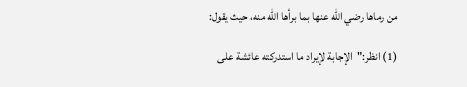من رماها رضي الله عنها بما برأها الله منه، حيث يقول:

(1) انظر:"الإجابة لإيراد ما استدركته عائشة على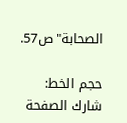الصحابة"ص57.

حجم الخط:
شارك الصفحة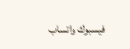فيسبوك واتساب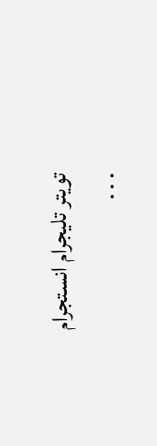تويتر تليجرام انستجرام
. . .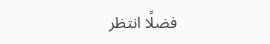فضلًا انتظر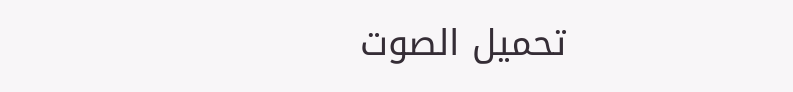تحميل الصوت